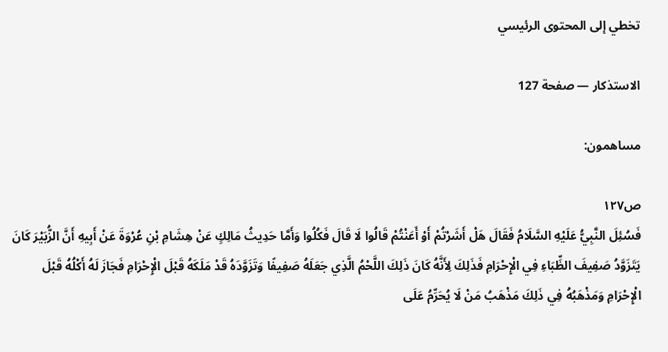تخطي إلى المحتوى الرئيسي

الاستذكار — صفحة 127

مساهمون:

ص١٢٧
فَسُئِلَ النَّبِيُّ عَلَيْهِ السَّلَامُ فَقَالَ هَلْ أَشَرْتُمْ أَوْ أَعَنْتُمْ قَالُوا لَا قَالَ فَكُلُوا وَأَمَّا حَدِيثُ مَالِكٍ عَنْ هِشَامِ بْنِ عُرْوَةَ عَنْ أَبِيهِ أَنَّ الزُّبَيْرَ كَانَ يَتَزَوَّدُ صَفِيفَ الظِّبَاءِ فِي الْإِحْرَامِ فَذَلِكَ لِأَنَّهُ كَانَ ذَلِكَ اللَّحْمُ الَّذِي جَعَلَهُ صَفِيفًا وَتَزَوَّدَهُ قَدْ مَلَكَهُ قَبْلَ الْإِحْرَامِ فَجَازَ لَهُ أَكْلُهُ قَبْلَ الْإِحْرَامِ وَمَذْهَبُهُ فِي ذَلِكَ مَذْهَبُ مَنْ لَا يُحَرِّمُ عَلَى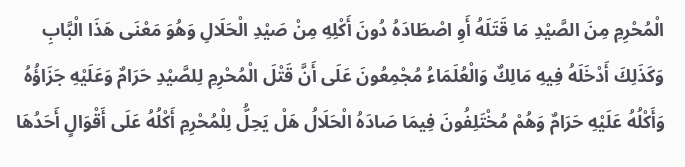الْمُحْرِمِ مِنَ الصَّيْدِ مَا قَتَلَهُ أَوِ اصْطَادَهُ دُونَ أَكْلِهِ مِنْ صَيْدِ الْحَلَالِ وَهُوَ مَعْنَى هَذَا الْبَّابِ وَكَذَلِكَ أَدْخَلَهُ فِيهِ مَالِكٌ وَالْعُلَمَاءُ مُجْمِعُونَ عَلَى أَنَّ قَتْلَ الْمُحْرِمِ لِلصَّيْدِ حَرَامٌ وَعَلَيْهِ جَزَاؤُهُ وَأَكْلُهُ عَلَيْهِ حَرَامٌ وَهُمْ مُخْتَلِفُونَ فِيمَا صَادَهُ الْحَلَالُ هَلْ يَحِلُّ لِلْمُحْرِمِ أَكْلُهُ عَلَى أَقْوَالٍ أَحَدُهَا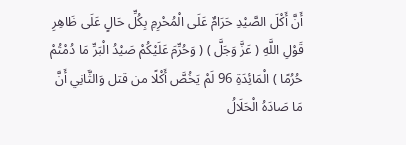أَنَّ أَكْلَ الصَّيْدِ حَرَامٌ عَلَى الْمُحْرِمِ بِكُلِّ حَالٍ عَلَى ظَاهِرِ قَوْلِ اللَّهِ ( عَزَّ وَجَلَّ ) ( وَحُرِّمَ عَلَيْكُمْ صَيْدُ الْبَرِّ مَا دُمْتُمْ حُرُمًا ) الْمَائِدَةِ 96 لَمْ يَخُصَّ أَكْلًا من قتل وَالثَّانِي أَنَّ مَا صَادَهُ الْحَلَالُ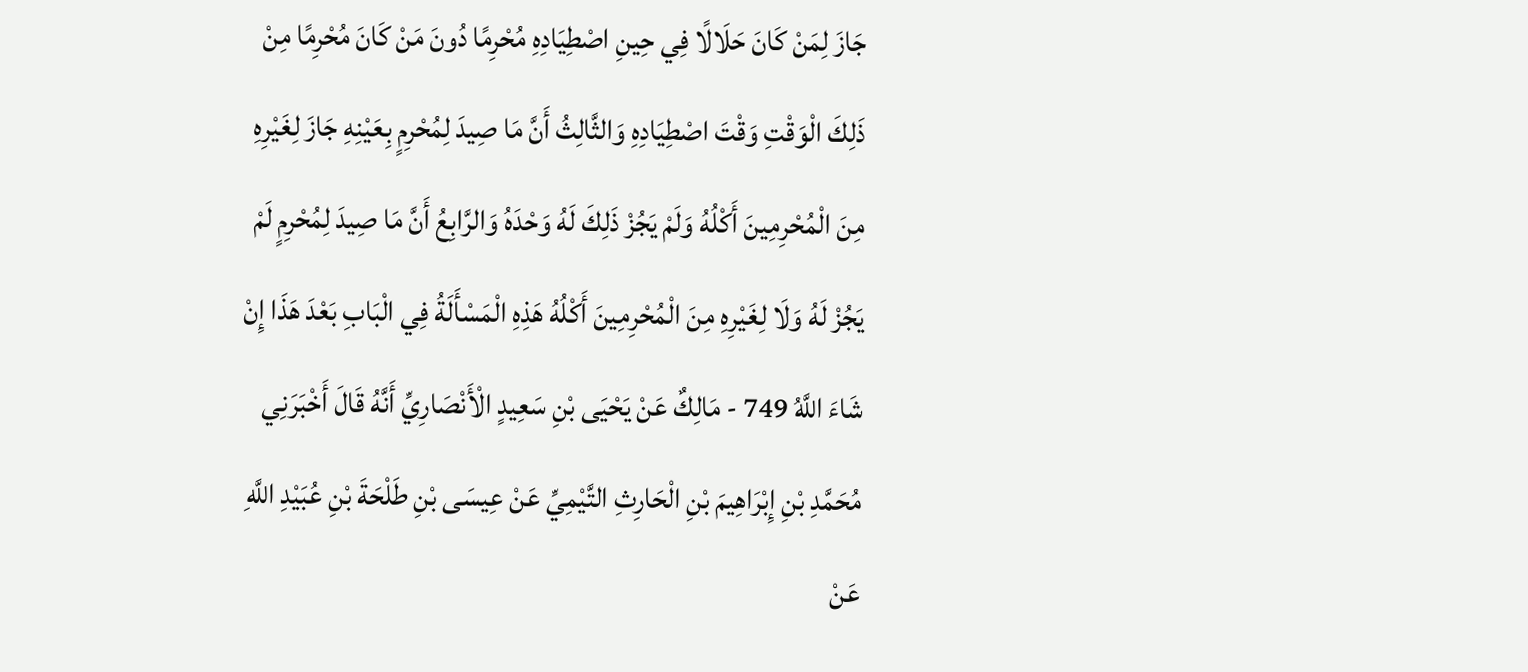جَازَ لِمَنْ كَانَ حَلَالًا فِي حِينِ اصْطِيَادِهِ مُحْرِمًا دُونَ مَنْ كَانَ مُحْرِمًا مِنْ ذَلِكَ الْوَقْتِ وَقْتَ اصْطِيَادِهِ وَالثَّالِثُ أَنَّ مَا صِيدَ لِمُحْرِمٍ بِعَيْنِهِ جَازَ لِغَيْرِهِ مِنَ الْمُحْرِمِينَ أَكْلُهُ وَلَمْ يَجُزْ ذَلِكَ لَهُ وَحْدَهُ وَالرَّابِعُ أَنَّ مَا صِيدَ لِمُحْرِمٍ لَمْ يَجُزْ لَهُ وَلَا لِغَيْرِهِ مِنَ الْمُحْرِمِينَ أَكْلُهُ هَذِهِ الْمَسْأَلَةُ فِي الْبَابِ بَعْدَ هَذَا إِنْ شَاءَ اللَّهُ 749 - مَالِكٌ عَنْ يَحْيَى بْنِ سَعِيدٍ الْأَنْصَارِيِّ أَنَّهُ قَالَ أَخْبَرَنِي مُحَمَّدِ بْنِ إِبْرَاهِيمَ بْنِ الْحَارِثِ التَّيْمِيِّ عَنْ عِيسَى بْنِ طَلْحَةَ بْنِ عُبَيْدِ اللَّهِ عَنْ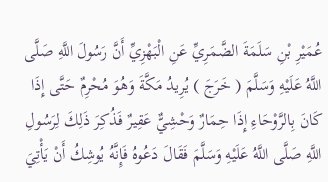عُمَيْرِ بْنِ سَلَمَةَ الضَّمَرِيِّ عَنِ الْبَهْزِيِّ أَنَّ رَسُولَ اللَّهِ صَلَّى اللَّهُ عَلَيْهِ وَسَلَّمَ ( خَرَجَ ) يُرِيدُ مَكَّةَ وَهُوَ مُحْرِمٌ حَتَّى إِذَا كَانَ بِالرَّوْحَاءِ إِذَا حِمَارٌ وَحْشِيٌّ عَقِيرٌ فَذُكِرَ ذَلِكَ لِرَسُولِ اللَّهِ صَلَّى اللَّهُ عَلَيْهِ وَسَلَّمَ فَقَالَ دَعُوهُ فَإِنَّهُ يُوشِكُ أَنْ يَأْتِيَ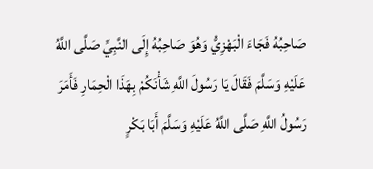صَاحِبُهُ فَجَاءَ الْبَهْزِيُّ وَهُوَ صَاحِبُهُ إِلَى النَّبِيِّ صَلَّى اللَّهُ عَلَيْهِ وَسَلَّمَ فَقَالَ يَا رَسُولَ اللَّهِ شَأْنَكُمْ بِهَذَا الْحِمَارِ فَأَمَرَ رَسُولُ اللَّهِ صَلَّى اللَّهُ عَلَيْهِ وَسَلَّمَ أَبَا بَكْرٍ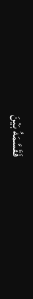فَقَسَّمَهُ بَيْنَ